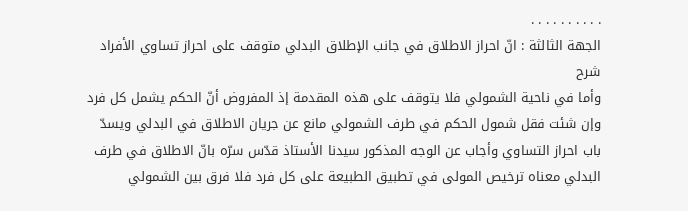. . . . . . . . . .
الجهة الثالثة : انّ احراز الاطلاق في جانب الإطلاق البدلي متوقف على احراز تساوي الأفراد
شرح
وأما في ناحية الشمولي فلا يتوقف على هذه المقدمة إذ المفروض أنّ الحكم يشمل كل فرد وإن شئت فقل شمول الحكم في طرف الشمولي مانع عن جريان الاطلاق في البدلي ويسدّ باب احراز التساوي وأجاب عن الوجه المذكور سيدنا الأستاذ قدّس سرّه بانّ الاطلاق في طرف البدلي معناه ترخيص المولى في تطبيق الطبيعة على كل فرد فلا فرق بين الشمولي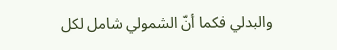والبدلي فكما أنّ الشمولي شامل لكل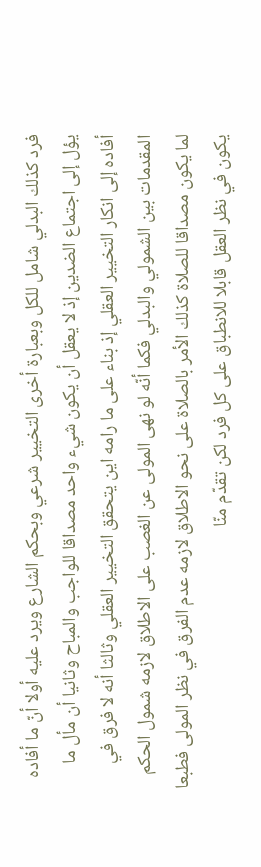فرد كذلك البدلي شامل للكل وبعبارة أخرى التخيير شرعي وبحكم الشارع ويرد عليه أولا أنّ ما أفاده يؤل إلى اجتماع الضدين إذ لا يعقل أن يكون شيء واحد مصداقا للواجب والمباح وثانيا أن مأل ما أفاده إلى انكار التخيير العقلي إذ بناء على ما رامه اين يتحقق التخيير العقلي وثالثا أنه لا فرق في المقدمات بين الشمولي والبدلي فكما أنّه لو نهى المولى عن الغصب على الاطلاق لازمه شمول الحكم لما يكون مصداقا للصلاة كذلك الأمر بالصلاة على نحو الاطلاق لازمه عدم الفرق في نظر المولى فطبعا يكون في نظر العقل قابلا للانطباق على كل فرد لكن تقدّم منّا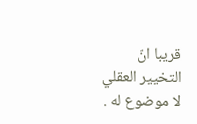قريبا انّ التخيير العقلي لا موضوع له .